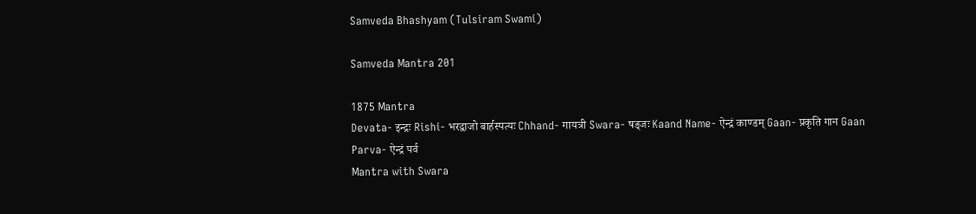Samveda Bhashyam (Tulsiram Swami)

Samveda Mantra 201

1875 Mantra
Devata- इन्द्रः Rishi- भरद्वाजो बार्हस्पत्यः Chhand- गायत्री Swara- षड्जः Kaand Name- ऐन्द्रं काण्डम् Gaan- प्रकृति गान Gaan Parva- ऐन्द्रं पर्व
Mantra with Swara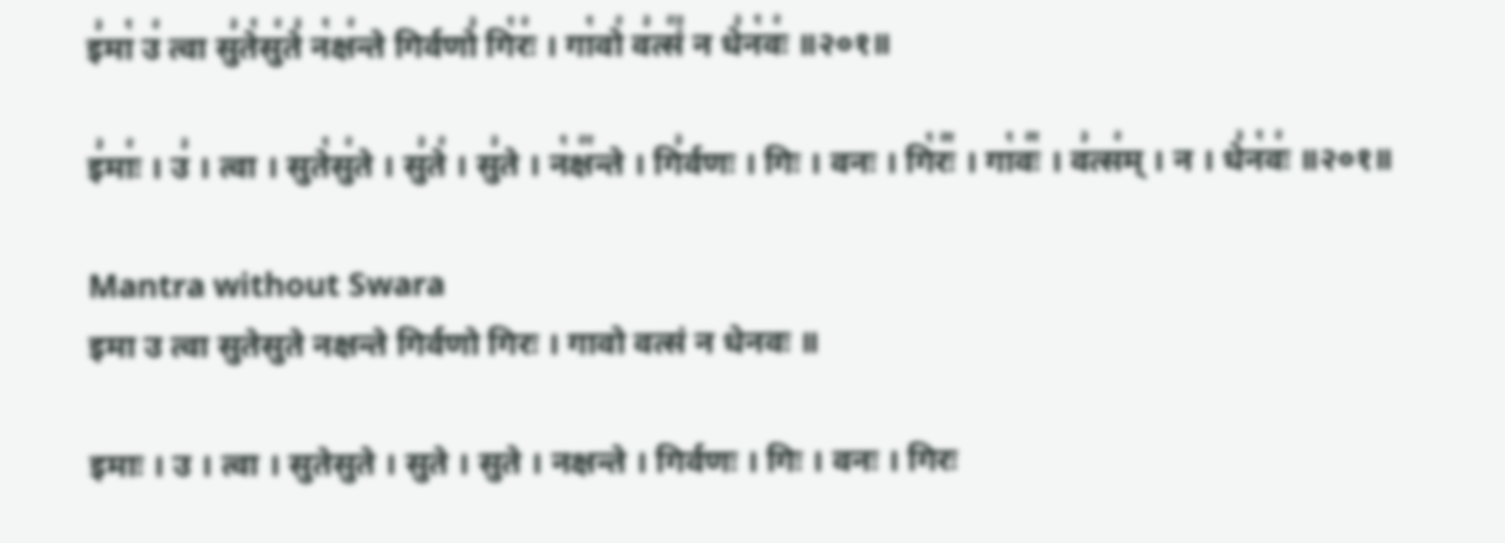इ꣣मा꣡ उ꣢ त्वा सु꣣ते꣡सु꣢ते꣣ न꣡क्ष꣢न्ते गिर्वणो꣣ गि꣡रः꣢ । गा꣡वो꣢ व꣣त्सं꣢꣫ न धे꣣न꣡वः꣢ ॥२०१॥

इ꣣माः꣢ । उ꣣ । त्वा । सुते꣡सु꣢ते । सु꣣ते꣢ । सु꣣ते । न꣡क्ष꣢꣯न्ते । गि꣣र्वणः । गिः । वनः । गि꣡रः꣢꣯ । गा꣡वः꣢꣯ । व꣣त्स꣢म् । न । धे꣣न꣡वः꣢ ॥२०१॥

Mantra without Swara
इमा उ त्वा सुतेसुते नक्षन्ते गिर्वणो गिरः । गावो वत्सं न धेनवः ॥

इमाः । उ । त्वा । सुतेसुते । सुते । सुते । नक्षन्ते । गिर्वणः । गिः । वनः । गिरः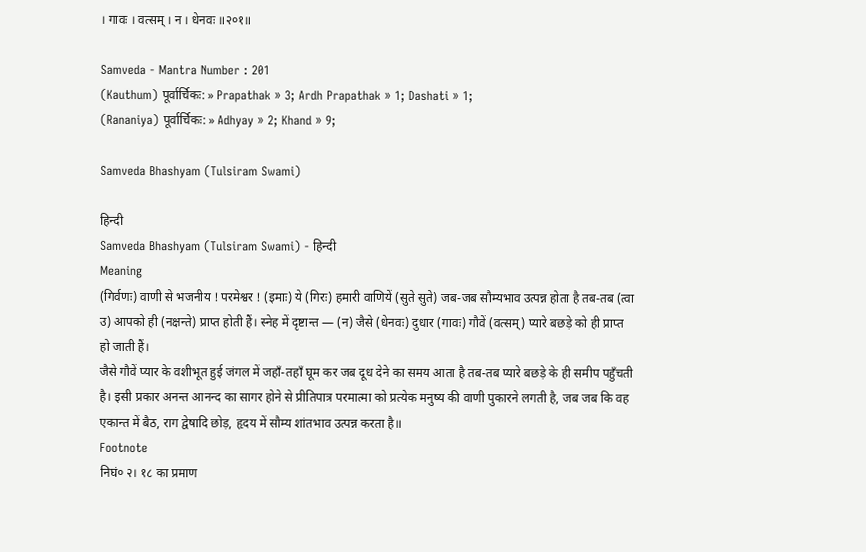। गावः । वत्सम् । न । धेनवः ॥२०१॥

Samveda - Mantra Number : 201
(Kauthum) पूर्वार्चिकः: » Prapathak » 3; Ardh Prapathak » 1; Dashati » 1;
(Rananiya) पूर्वार्चिकः: » Adhyay » 2; Khand » 9;

Samveda Bhashyam (Tulsiram Swami)

हिन्दी
Samveda Bhashyam (Tulsiram Swami) - हिन्दी
Meaning
(गिर्वणः) वाणी से भजनीय ! परमेश्वर ! (इमाः) ये (गिरः) हमारी वाणियें (सुते सुते) जब-जब सौम्यभाव उत्पन्न होता है तब-तब (त्वा उ) आपको ही (नक्षन्ते) प्राप्त होती हैं। स्नेह में दृष्टान्त — (न) जैसे (धेनवः) दुधार (गावः) गौवें (वत्सम्) प्यारे बछड़े को ही प्राप्त हो जाती हैं।
जैसे गौवें प्यार के वशीभूत हुई जंगल में जहाँ-तहाँ घूम कर जब दूध देने का समय आता है तब-तब प्यारे बछड़े के ही समीप पहुँचती है। इसी प्रकार अनन्त आनन्द का सागर होने से प्रीतिपात्र परमात्मा को प्रत्येक मनुष्य की वाणी पुकारने लगती है, जब जब कि वह एकान्त में बैठ, राग द्वेषादि छोड़, हृदय में सौम्य शांतभाव उत्पन्न करता है॥
Footnote
निघं० २। १८ का प्रमाण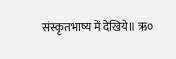संस्कृतभाष्य में देखिये॥ ऋ०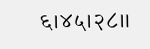६।४५।२८॥